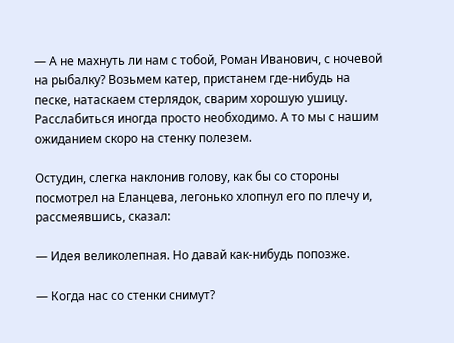— А не махнуть ли нам с тобой, Роман Иванович, с ночевой на рыбалку? Возьмем катер, пристанем где-нибудь на песке, натаскаем стерлядок, сварим хорошую ушицу. Расслабиться иногда просто необходимо. А то мы с нашим ожиданием скоро на стенку полезем.

Остудин, слегка наклонив голову, как бы со стороны посмотрел на Еланцева, легонько хлопнул его по плечу и, рассмеявшись, сказал:

— Идея великолепная. Но давай как-нибудь попозже.

— Когда нас со стенки снимут?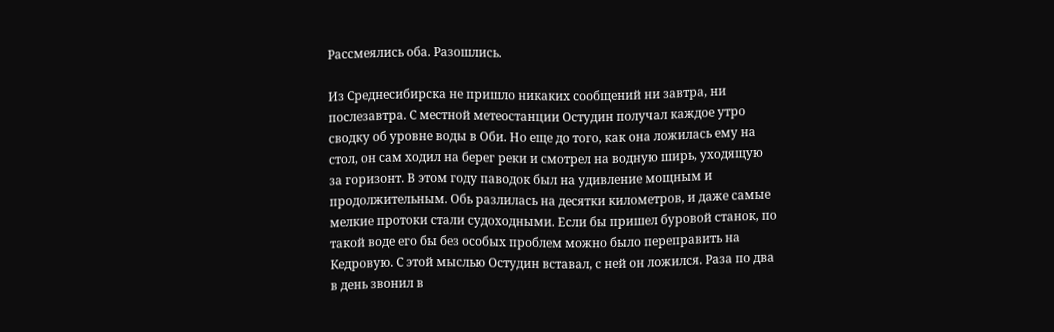Рассмеялись оба. Разошлись.

Из Среднесибирска не пришло никаких сообщений ни завтра, ни послезавтра. С местной метеостанции Остудин получал каждое утро сводку об уровне воды в Оби. Но еще до того, как она ложилась ему на стол, он сам ходил на берег реки и смотрел на водную ширь, уходящую за горизонт. В этом году паводок был на удивление мощным и продолжительным. Обь разлилась на десятки километров, и даже самые мелкие протоки стали судоходными. Если бы пришел буровой станок, по такой воде его бы без особых проблем можно было переправить на Кедровую. С этой мыслью Остудин вставал, с ней он ложился. Раза по два в день звонил в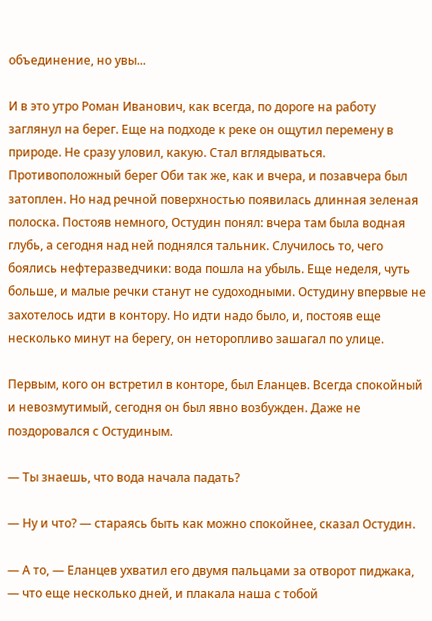объединение, но увы...

И в это утро Роман Иванович, как всегда, по дороге на работу заглянул на берег. Еще на подходе к реке он ощутил перемену в природе. Не сразу уловил, какую. Стал вглядываться. Противоположный берег Оби так же, как и вчера, и позавчера был затоплен. Но над речной поверхностью появилась длинная зеленая полоска. Постояв немного, Остудин понял: вчера там была водная глубь, а сегодня над ней поднялся тальник. Случилось то, чего боялись нефтеразведчики: вода пошла на убыль. Еще неделя, чуть больше, и малые речки станут не судоходными. Остудину впервые не захотелось идти в контору. Но идти надо было, и, постояв еще несколько минут на берегу, он неторопливо зашагал по улице.

Первым, кого он встретил в конторе, был Еланцев. Всегда спокойный и невозмутимый, сегодня он был явно возбужден. Даже не поздоровался с Остудиным.

— Ты знаешь, что вода начала падать?

— Ну и что? — стараясь быть как можно спокойнее, сказал Остудин.

— А то, — Еланцев ухватил его двумя пальцами за отворот пиджака, — что еще несколько дней, и плакала наша с тобой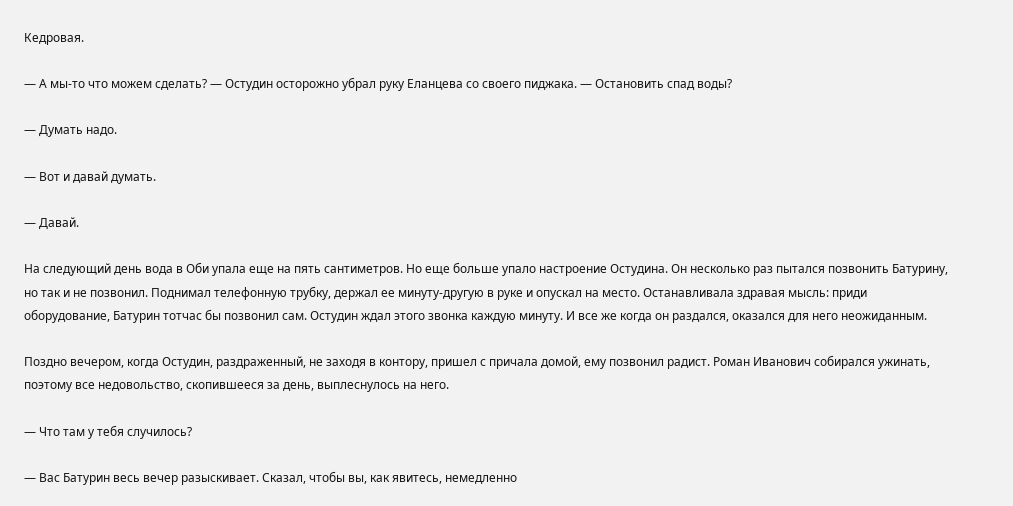Кедровая.

— А мы-то что можем сделать? — Остудин осторожно убрал руку Еланцева со своего пиджака. — Остановить спад воды?

— Думать надо.

— Вот и давай думать.

— Давай.

На следующий день вода в Оби упала еще на пять сантиметров. Но еще больше упало настроение Остудина. Он несколько раз пытался позвонить Батурину, но так и не позвонил. Поднимал телефонную трубку, держал ее минуту-другую в руке и опускал на место. Останавливала здравая мысль: приди оборудование, Батурин тотчас бы позвонил сам. Остудин ждал этого звонка каждую минуту. И все же когда он раздался, оказался для него неожиданным.

Поздно вечером, когда Остудин, раздраженный, не заходя в контору, пришел с причала домой, ему позвонил радист. Роман Иванович собирался ужинать, поэтому все недовольство, скопившееся за день, выплеснулось на него.

— Что там у тебя случилось?

— Вас Батурин весь вечер разыскивает. Сказал, чтобы вы, как явитесь, немедленно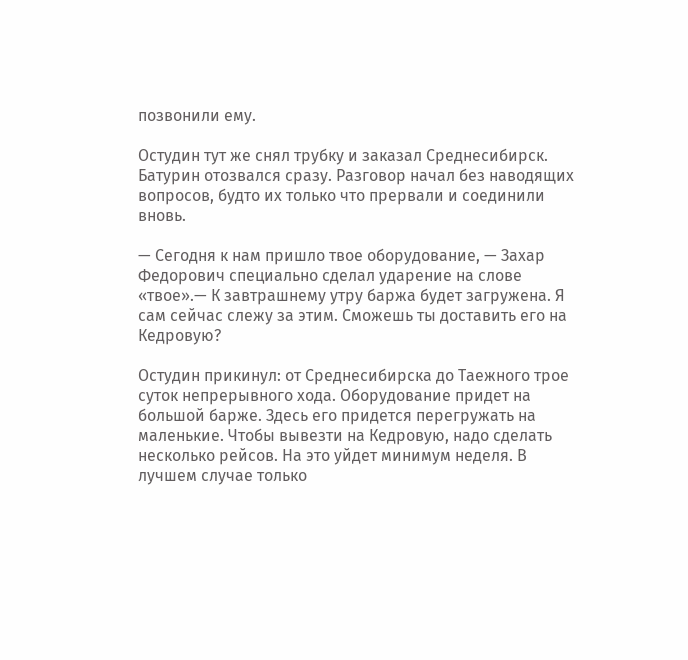позвонили ему.

Остудин тут же снял трубку и заказал Среднесибирск. Батурин отозвался сразу. Разговор начал без наводящих вопросов, будто их только что прервали и соединили вновь.

— Сегодня к нам пришло твое оборудование, — Захар Федорович специально сделал ударение на слове «твое».— К завтрашнему утру баржа будет загружена. Я сам сейчас слежу за этим. Сможешь ты доставить его на Кедровую?

Остудин прикинул: от Среднесибирска до Таежного трое суток непрерывного хода. Оборудование придет на большой барже. Здесь его придется перегружать на маленькие. Чтобы вывезти на Кедровую, надо сделать несколько рейсов. На это уйдет минимум неделя. В лучшем случае только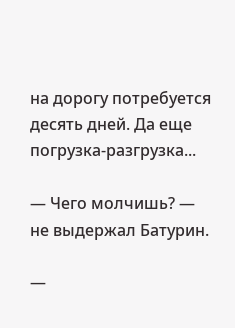на дорогу потребуется десять дней. Да еще погрузка-разгрузка...

— Чего молчишь? — не выдержал Батурин.

—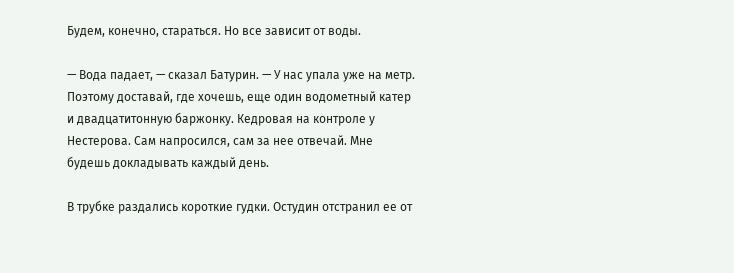Будем, конечно, стараться. Но все зависит от воды.

— Вода падает, — сказал Батурин. — У нас упала уже на метр. Поэтому доставай, где хочешь, еще один водометный катер и двадцатитонную баржонку. Кедровая на контроле у Нестерова. Сам напросился, сам за нее отвечай. Мне будешь докладывать каждый день.

В трубке раздались короткие гудки. Остудин отстранил ее от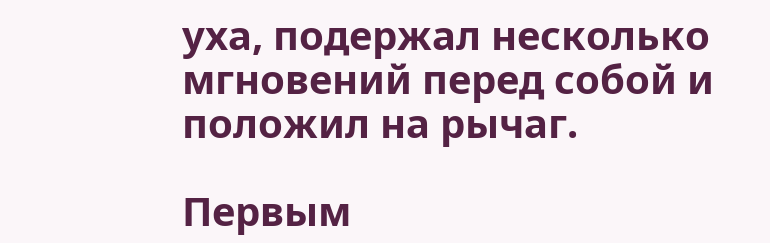уха, подержал несколько мгновений перед собой и положил на рычаг.

Первым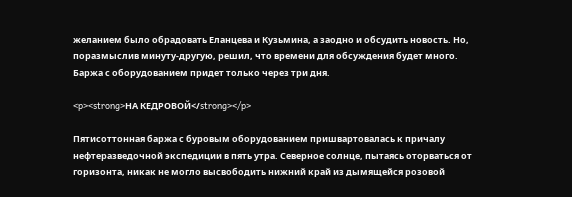желанием было обрадовать Еланцева и Кузьмина, а заодно и обсудить новость. Но, поразмыслив минуту-другую, решил, что времени для обсуждения будет много. Баржа с оборудованием придет только через три дня.

<p><strong>НА КЕДРОВОЙ</strong></p>

Пятисоттонная баржа с буровым оборудованием пришвартовалась к причалу нефтеразведочной экспедиции в пять утра. Северное солнце, пытаясь оторваться от горизонта, никак не могло высвободить нижний край из дымящейся розовой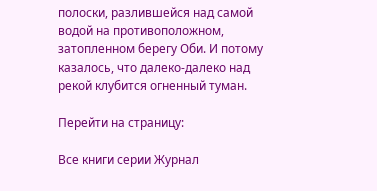полоски, разлившейся над самой водой на противоположном, затопленном берегу Оби. И потому казалось, что далеко-далеко над рекой клубится огненный туман.

Перейти на страницу:

Все книги серии Журнал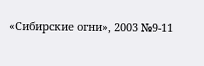«Сибирские огни», 2003 №9-11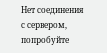Нет соединения с сервером, попробуйте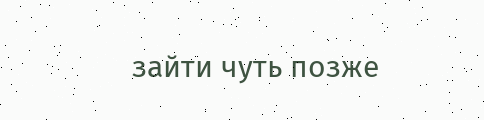зайти чуть позже